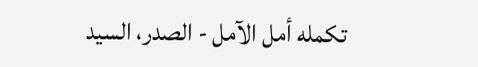تكمله أمل الآمل - الصدر، السيد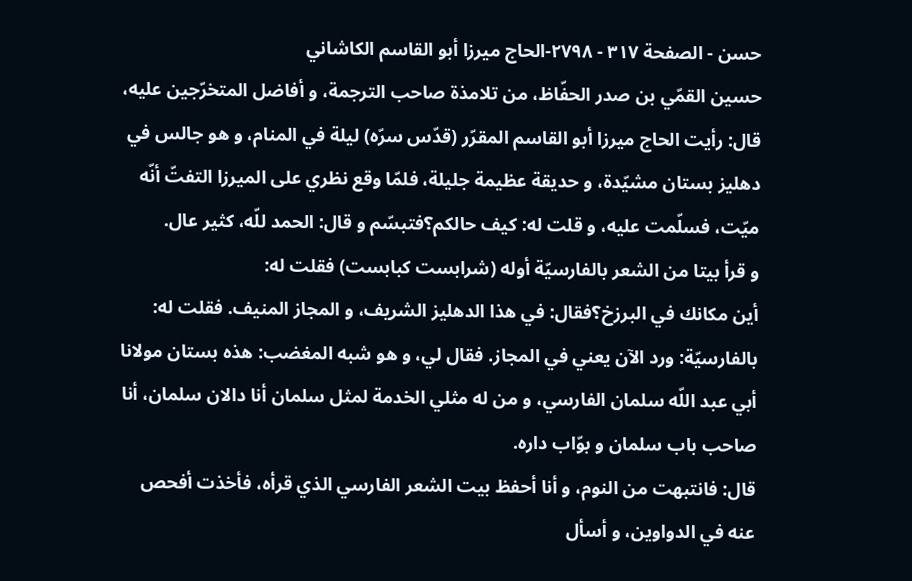حسن - الصفحة ٣١٧ - ٢٧٩٨-الحاج ميرزا أبو القاسم الكاشاني
حسين القمّي بن صدر الحفّاظ، من تلامذة صاحب الترجمة، و أفاضل المتخرّجين عليه، قال: رأيت الحاج ميرزا أبو القاسم المقرّر (قدّس سرّه) ليلة في المنام، و هو جالس في دهليز بستان مشيّدة، و حديقة عظيمة جليلة، فلمّا وقع نظري على الميرزا التفتّ أنّه ميّت، فسلّمت عليه، و قلت له: كيف حالكم؟فتبسّم و قال: الحمد للّه، كثير عال.
و قرأ بيتا من الشعر بالفارسيّة أوله (شرابست كبابست) فقلت له:
أين مكانك في البرزخ؟فقال: في هذا الدهليز الشريف، و المجاز المنيف. فقلت له: بالفارسيّة: ورد الآن يعني في المجاز. فقال لي، و هو شبه المغضب: هذه بستان مولانا أبي عبد اللّه سلمان الفارسي، و من له مثلي الخدمة لمثل سلمان أنا دالان سلمان، أنا صاحب باب سلمان و بوّاب داره.
قال: فانتبهت من النوم، و أنا أحفظ بيت الشعر الفارسي الذي قرأه، فأخذت أفحص عنه في الدواوين، و أسأل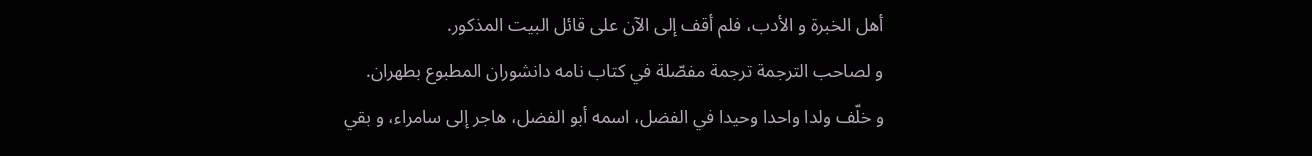أهل الخبرة و الأدب، فلم أقف إلى الآن على قائل البيت المذكور.
و لصاحب الترجمة ترجمة مفصّلة في كتاب نامه دانشوران المطبوع بطهران.
و خلّف ولدا واحدا وحيدا في الفضل، اسمه أبو الفضل، هاجر إلى سامراء، و بقي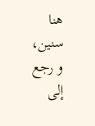هنا سنين، و رجع إلى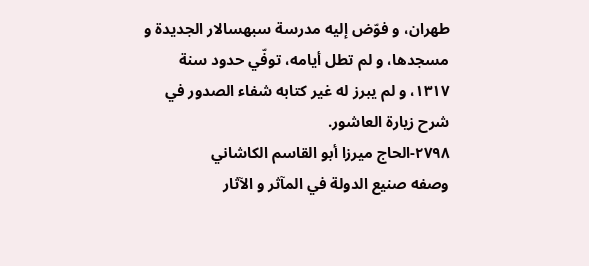طهران، و فوّض إليه مدرسة سبهسالار الجديدة و مسجدها، و لم تطل أيامه، توفّي حدود سنة ١٣١٧، و لم يبرز له غير كتابه شفاء الصدور في شرح زيارة العاشور.
٢٧٩٨-الحاج ميرزا أبو القاسم الكاشاني
وصفه صنيع الدولة في المآثر و الآثار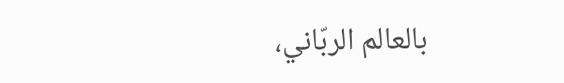بالعالم الربّاني،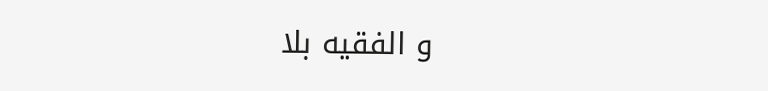و الفقيه بلا